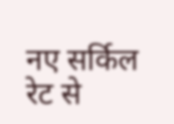नए सर्किल रेट से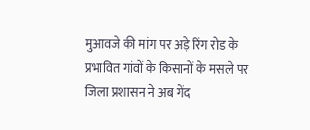मुआवजे की मांग पर अड़े रिंग रोड के प्रभावित गांवों के किसानों के मसले पर जिला प्रशासन ने अब गेंद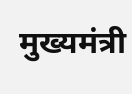मुख्यमंत्री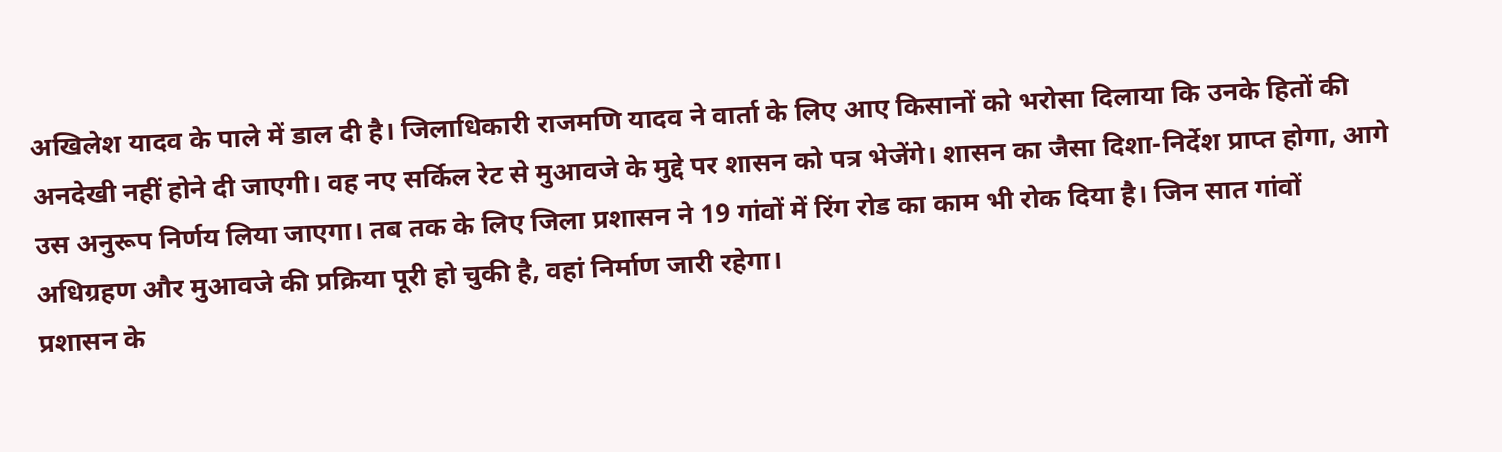अखिलेश यादव के पाले में डाल दी है। जिलाधिकारी राजमणि यादव ने वार्ता के लिए आए किसानों को भरोसा दिलाया कि उनके हितों की अनदेखी नहीं होने दी जाएगी। वह नए सर्किल रेट से मुआवजे के मुद्दे पर शासन को पत्र भेजेंगे। शासन का जैसा दिशा-निर्देश प्राप्त होगा, आगे उस अनुरूप निर्णय लिया जाएगा। तब तक के लिए जिला प्रशासन ने 19 गांवों में रिंग रोड का काम भी रोक दिया है। जिन सात गांवों अधिग्रहण और मुआवजे की प्रक्रिया पूरी हो चुकी है, वहां निर्माण जारी रहेगा।
प्रशासन के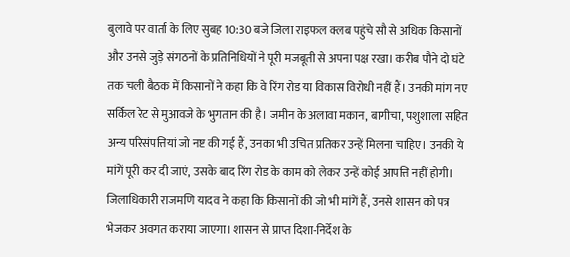बुलावे पर वार्ता के लिए सुबह 10:30 बजे जिला राइफल क्लब पहुंचे सौ से अधिक किसानों और उनसे जुड़े संगठनों के प्रतिनिधियों ने पूरी मजबूती से अपना पक्ष रखा। करीब पौने दो घंटे तक चली बैठक में किसानों ने कहा कि वे रिंग रोड या विकास विरोधी नहीं हैं। उनकी मांग नए सर्किल रेट से मुआवजे के भुगतान की है। जमीन के अलावा मकान, बागीचा, पशुशाला सहित अन्य परिसंपत्तियां जो नष्ट की गई हैं, उनका भी उचित प्रतिकर उन्हें मिलना चाहिए। उनकी ये मांगें पूरी कर दी जाएं, उसके बाद रिंग रोड के काम को लेकर उन्हें कोई आपत्ति नहीं होगी।
जिलाधिकारी राजमणि यादव ने कहा कि किसानों की जो भी मांगें हैं, उनसे शासन को पत्र भेजकर अवगत कराया जाएगा। शासन से प्राप्त दिशा-निर्देश के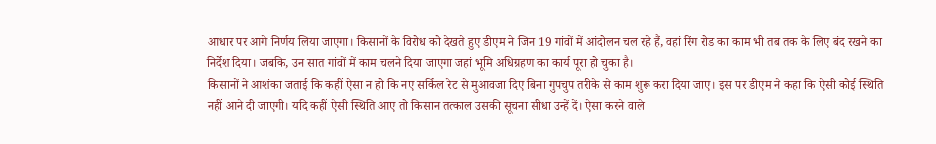आधार पर आगे निर्णय लिया जाएगा। किसानों के विरोध को देखते हुए डीएम ने जिन 19 गांवों में आंदोलन चल रहे हैं, वहां रिंग रोड का काम भी तब तक के लिए बंद रखने का निर्देश दिया। जबकि, उन सात गांवों में काम चलने दिया जाएगा जहां भूमि अधिग्रहण का कार्य पूरा हो चुका है।
किसानों ने आशंका जताई कि कहीं ऐसा न हो कि नए सर्किल रेट से मुआवजा दिए बिना गुपचुप तरीके से काम शुरू करा दिया जाए। इस पर डीएम ने कहा कि ऐसी कोई स्थिति नहीं आने दी जाएगी। यदि कहीं ऐसी स्थिति आए तो किसान तत्काल उसकी सूचना सीधा उन्हें दें। ऐसा करने वाले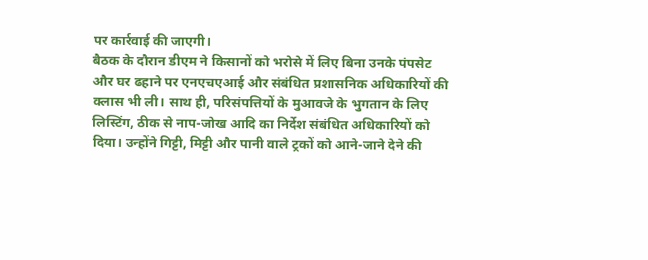पर कार्रवाई की जाएगी।
बैठक के दौरान डीएम ने किसानों को भरोसे में लिए बिना उनके पंपसेट और घर ढहाने पर एनएचएआई और संबंधित प्रशासनिक अधिकारियों की क्लास भी ली। साथ ही, परिसंपत्तियों के मुआवजे के भुगतान के लिए लिस्टिंग, ठीक से नाप-जोख आदि का निर्देश संबंधित अधिकारियों को दिया। उन्होंने गिट्टी, मिट्टी और पानी वाले ट्रकों को आने-जाने देने की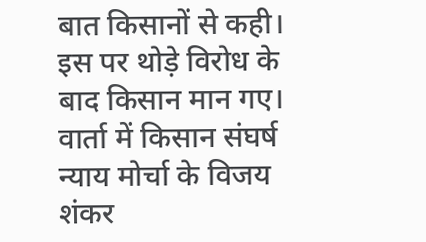बात किसानों से कही।
इस पर थोड़े विरोध के बाद किसान मान गए। वार्ता में किसान संघर्ष न्याय मोर्चा के विजय शंकर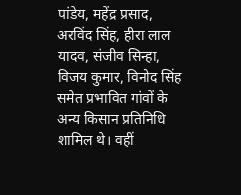पांडेय, महेंद्र प्रसाद, अरविंद सिंह, हीरा लाल यादव, संजीव सिन्हा, विजय कुमार, विनोद सिंह समेत प्रभावित गांवों के अन्य किसान प्रतिनिधि शामिल थे। वहीं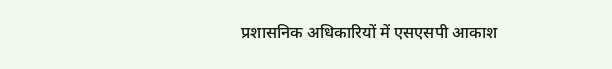प्रशासनिक अधिकारियों में एसएसपी आकाश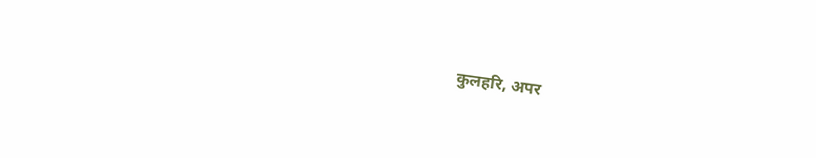कुलहरि, अपर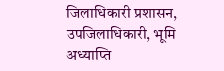जिलाधिकारी प्रशासन, उपजिलाधिकारी, भूमि अध्याप्ति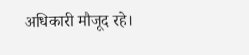अधिकारी मौजूद रहे।